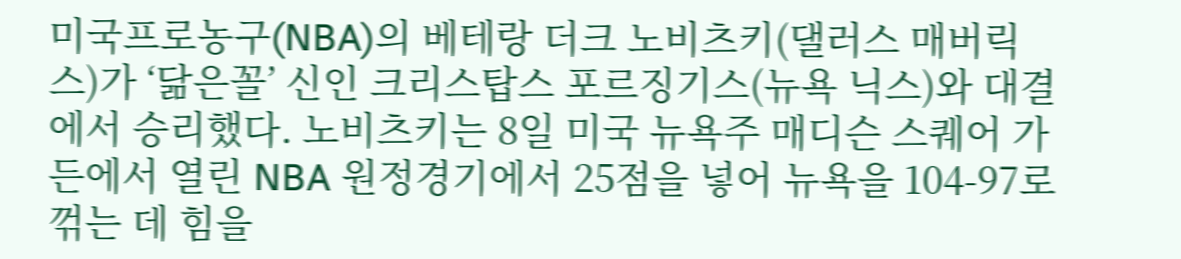미국프로농구(NBA)의 베테랑 더크 노비츠키(댈러스 매버릭스)가 ‘닮은꼴’ 신인 크리스탑스 포르징기스(뉴욕 닉스)와 대결에서 승리했다. 노비츠키는 8일 미국 뉴욕주 매디슨 스퀘어 가든에서 열린 NBA 원정경기에서 25점을 넣어 뉴욕을 104-97로 꺾는 데 힘을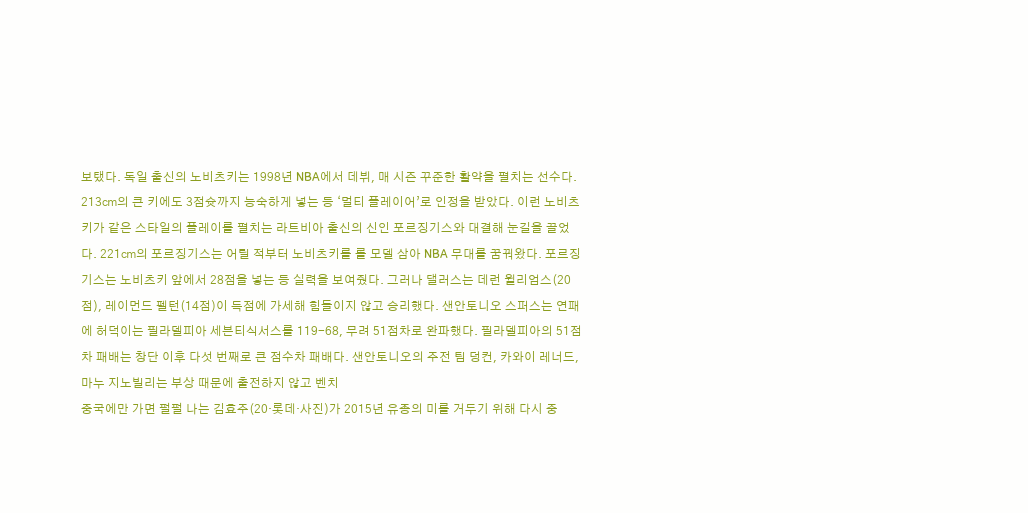보탰다. 독일 출신의 노비츠키는 1998년 NBA에서 데뷔, 매 시즌 꾸준한 활약을 펼치는 선수다. 213㎝의 큰 키에도 3점슛까지 능숙하게 넣는 등 ‘멀티 플레이어’로 인정을 받았다. 이런 노비츠키가 같은 스타일의 플레이를 펼치는 라트비아 출신의 신인 포르징기스와 대결해 눈길을 끌었다. 221㎝의 포르징기스는 어릴 적부터 노비츠키를 롤 모델 삼아 NBA 무대를 꿈꿔왔다. 포르징기스는 노비츠키 앞에서 28점을 넣는 등 실력을 보여줬다. 그러나 댈러스는 데런 윌리엄스(20점), 레이먼드 펠턴(14점)이 득점에 가세해 힘들이지 않고 승리했다. 샌안토니오 스퍼스는 연패에 허덕이는 필라델피아 세븐티식서스를 119-68, 무려 51점차로 완파했다. 필라델피아의 51점차 패배는 창단 이후 다섯 번째로 큰 점수차 패배다. 샌안토니오의 주전 팀 덩컨, 카와이 레너드, 마누 지노빌리는 부상 때문에 출전하지 않고 벤치
중국에만 가면 펄펄 나는 김효주(20·롯데·사진)가 2015년 유종의 미를 거두기 위해 다시 중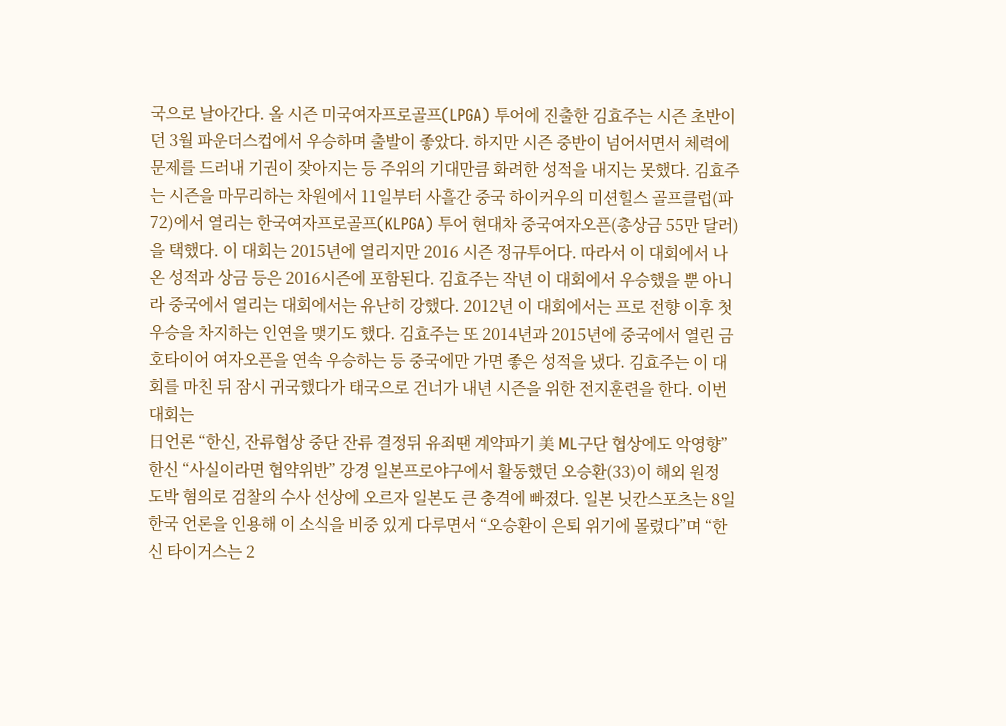국으로 날아간다. 올 시즌 미국여자프로골프(LPGA) 투어에 진출한 김효주는 시즌 초반이던 3월 파운더스컵에서 우승하며 출발이 좋았다. 하지만 시즌 중반이 넘어서면서 체력에 문제를 드러내 기권이 잦아지는 등 주위의 기대만큼 화려한 성적을 내지는 못했다. 김효주는 시즌을 마무리하는 차원에서 11일부터 사흘간 중국 하이커우의 미션힐스 골프클럽(파72)에서 열리는 한국여자프로골프(KLPGA) 투어 현대차 중국여자오픈(총상금 55만 달러)을 택했다. 이 대회는 2015년에 열리지만 2016 시즌 정규투어다. 따라서 이 대회에서 나온 성적과 상금 등은 2016시즌에 포함된다. 김효주는 작년 이 대회에서 우승했을 뿐 아니라 중국에서 열리는 대회에서는 유난히 강했다. 2012년 이 대회에서는 프로 전향 이후 첫 우승을 차지하는 인연을 맺기도 했다. 김효주는 또 2014년과 2015년에 중국에서 열린 금호타이어 여자오픈을 연속 우승하는 등 중국에만 가면 좋은 성적을 냈다. 김효주는 이 대회를 마친 뒤 잠시 귀국했다가 태국으로 건너가 내년 시즌을 위한 전지훈련을 한다. 이번 대회는
日언론 “한신, 잔류협상 중단 잔류 결정뒤 유죄땐 계약파기 美 ML구단 협상에도 악영향” 한신 “사실이라면 협약위반” 강경 일본프로야구에서 활동했던 오승환(33)이 해외 원정 도박 혐의로 검찰의 수사 선상에 오르자 일본도 큰 충격에 빠졌다. 일본 닛칸스포츠는 8일 한국 언론을 인용해 이 소식을 비중 있게 다루면서 “오승환이 은퇴 위기에 몰렸다”며 “한신 타이거스는 2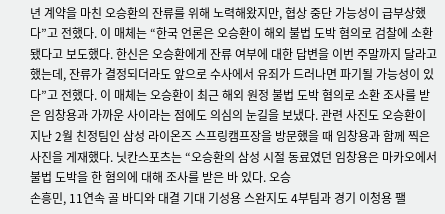년 계약을 마친 오승환의 잔류를 위해 노력해왔지만, 협상 중단 가능성이 급부상했다”고 전했다. 이 매체는 “한국 언론은 오승환이 해외 불법 도박 혐의로 검찰에 소환됐다고 보도했다. 한신은 오승환에게 잔류 여부에 대한 답변을 이번 주말까지 달라고 했는데, 잔류가 결정되더라도 앞으로 수사에서 유죄가 드러나면 파기될 가능성이 있다”고 전했다. 이 매체는 오승환이 최근 해외 원정 불법 도박 혐의로 소환 조사를 받은 임창용과 가까운 사이라는 점에도 의심의 눈길을 보냈다. 관련 사진도 오승환이 지난 2월 친정팀인 삼성 라이온즈 스프링캠프장을 방문했을 때 임창용과 함께 찍은 사진을 게재했다. 닛칸스포츠는 “오승환의 삼성 시절 동료였던 임창용은 마카오에서 불법 도박을 한 혐의에 대해 조사를 받은 바 있다. 오승
손흥민, 11연속 골 바디와 대결 기대 기성용 스완지도 4부팀과 경기 이청용 팰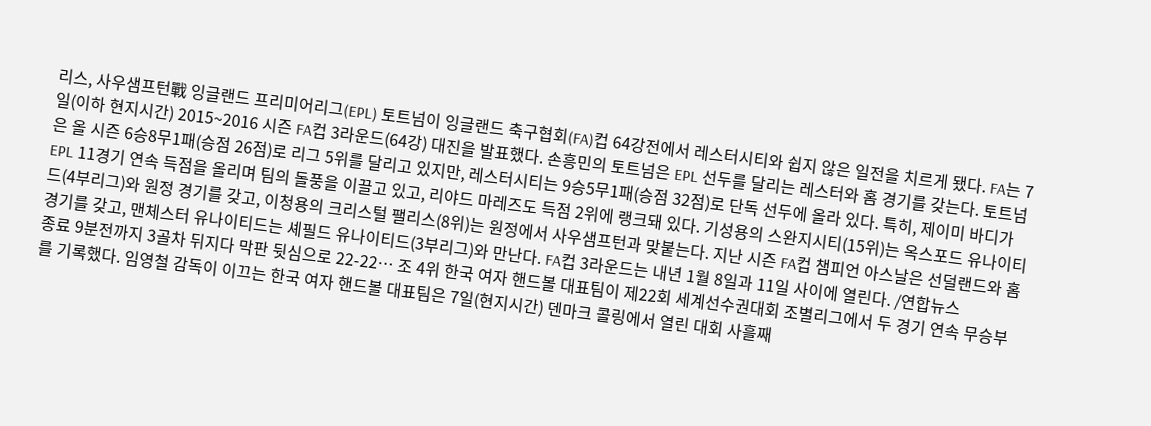리스, 사우샘프턴戰 잉글랜드 프리미어리그(EPL) 토트넘이 잉글랜드 축구협회(FA)컵 64강전에서 레스터시티와 쉽지 않은 일전을 치르게 됐다. FA는 7일(이하 현지시간) 2015~2016 시즌 FA컵 3라운드(64강) 대진을 발표했다. 손흥민의 토트넘은 EPL 선두를 달리는 레스터와 홈 경기를 갖는다. 토트넘은 올 시즌 6승8무1패(승점 26점)로 리그 5위를 달리고 있지만, 레스터시티는 9승5무1패(승점 32점)로 단독 선두에 올라 있다. 특히, 제이미 바디가 EPL 11경기 연속 득점을 올리며 팀의 돌풍을 이끌고 있고, 리야드 마레즈도 득점 2위에 랭크돼 있다. 기성용의 스완지시티(15위)는 옥스포드 유나이티드(4부리그)와 원정 경기를 갖고, 이청용의 크리스털 팰리스(8위)는 원정에서 사우샘프턴과 맞붙는다. 지난 시즌 FA컵 챔피언 아스날은 선덜랜드와 홈 경기를 갖고, 맨체스터 유나이티드는 셰필드 유나이티드(3부리그)와 만난다. FA컵 3라운드는 내년 1월 8일과 11일 사이에 열린다. /연합뉴스
종료 9분전까지 3골차 뒤지다 막판 뒷심으로 22-22… 조 4위 한국 여자 핸드볼 대표팀이 제22회 세계선수권대회 조별리그에서 두 경기 연속 무승부를 기록했다. 임영철 감독이 이끄는 한국 여자 핸드볼 대표팀은 7일(현지시간) 덴마크 콜링에서 열린 대회 사흘째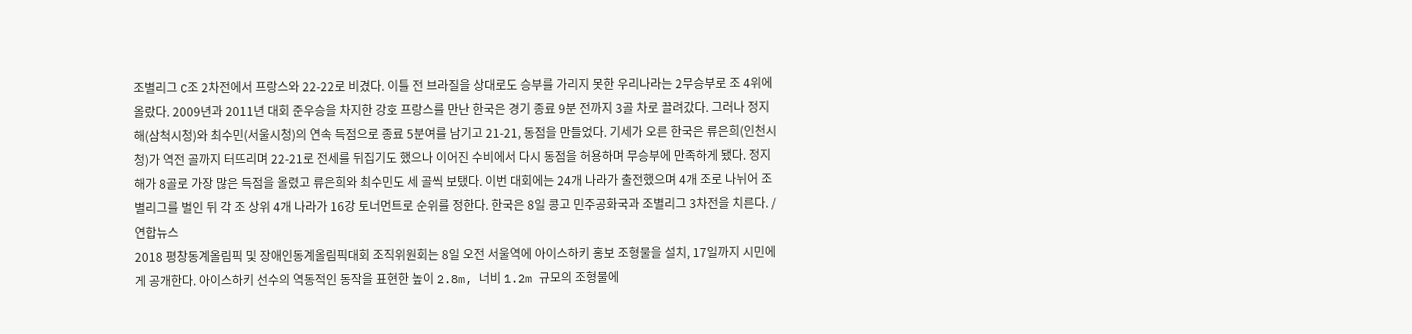조별리그 C조 2차전에서 프랑스와 22-22로 비겼다. 이틀 전 브라질을 상대로도 승부를 가리지 못한 우리나라는 2무승부로 조 4위에 올랐다. 2009년과 2011년 대회 준우승을 차지한 강호 프랑스를 만난 한국은 경기 종료 9분 전까지 3골 차로 끌려갔다. 그러나 정지해(삼척시청)와 최수민(서울시청)의 연속 득점으로 종료 5분여를 남기고 21-21, 동점을 만들었다. 기세가 오른 한국은 류은희(인천시청)가 역전 골까지 터뜨리며 22-21로 전세를 뒤집기도 했으나 이어진 수비에서 다시 동점을 허용하며 무승부에 만족하게 됐다. 정지해가 8골로 가장 많은 득점을 올렸고 류은희와 최수민도 세 골씩 보탰다. 이번 대회에는 24개 나라가 출전했으며 4개 조로 나뉘어 조별리그를 벌인 뒤 각 조 상위 4개 나라가 16강 토너먼트로 순위를 정한다. 한국은 8일 콩고 민주공화국과 조별리그 3차전을 치른다. /연합뉴스
2018 평창동계올림픽 및 장애인동계올림픽대회 조직위원회는 8일 오전 서울역에 아이스하키 홍보 조형물을 설치, 17일까지 시민에게 공개한다. 아이스하키 선수의 역동적인 동작을 표현한 높이 2.8m, 너비 1.2m 규모의 조형물에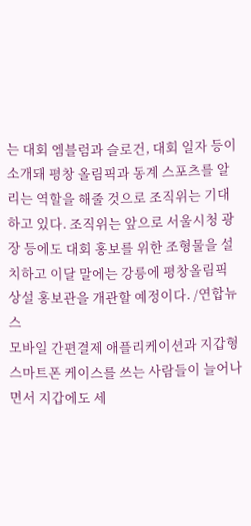는 대회 엠블럼과 슬로건, 대회 일자 등이 소개돼 평창 올림픽과 동계 스포츠를 알리는 역할을 해줄 것으로 조직위는 기대하고 있다. 조직위는 앞으로 서울시청 광장 등에도 대회 홍보를 위한 조형물을 설치하고 이달 말에는 강릉에 평창올림픽 상설 홍보관을 개관할 예정이다. /연합뉴스
모바일 간편결제 애플리케이션과 지갑형 스마트폰 케이스를 쓰는 사람들이 늘어나면서 지갑에도 세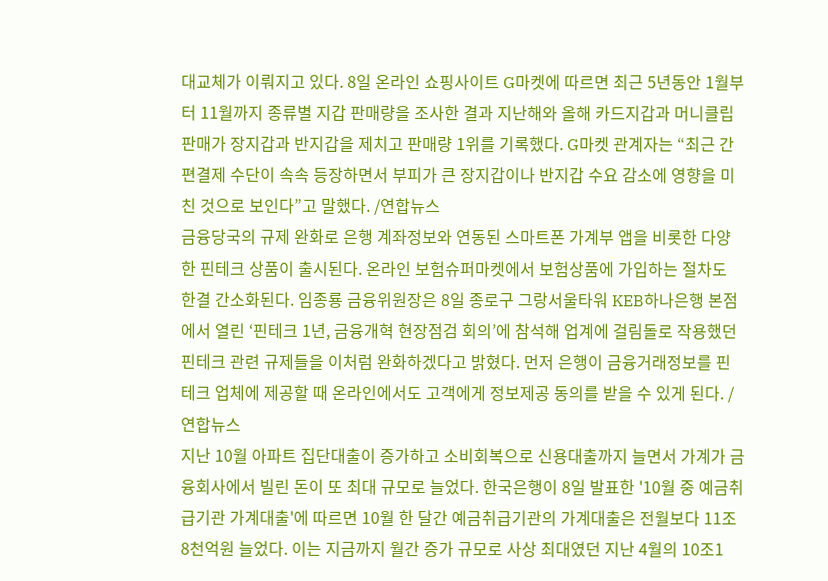대교체가 이뤄지고 있다. 8일 온라인 쇼핑사이트 G마켓에 따르면 최근 5년동안 1월부터 11월까지 종류별 지갑 판매량을 조사한 결과 지난해와 올해 카드지갑과 머니클립 판매가 장지갑과 반지갑을 제치고 판매량 1위를 기록했다. G마켓 관계자는 “최근 간편결제 수단이 속속 등장하면서 부피가 큰 장지갑이나 반지갑 수요 감소에 영향을 미친 것으로 보인다”고 말했다. /연합뉴스
금융당국의 규제 완화로 은행 계좌정보와 연동된 스마트폰 가계부 앱을 비롯한 다양한 핀테크 상품이 출시된다. 온라인 보험슈퍼마켓에서 보험상품에 가입하는 절차도 한결 간소화된다. 임종룡 금융위원장은 8일 종로구 그랑서울타워 KEB하나은행 본점에서 열린 ‘핀테크 1년, 금융개혁 현장점검 회의’에 참석해 업계에 걸림돌로 작용했던 핀테크 관련 규제들을 이처럼 완화하겠다고 밝혔다. 먼저 은행이 금융거래정보를 핀테크 업체에 제공할 때 온라인에서도 고객에게 정보제공 동의를 받을 수 있게 된다. /연합뉴스
지난 10월 아파트 집단대출이 증가하고 소비회복으로 신용대출까지 늘면서 가계가 금융회사에서 빌린 돈이 또 최대 규모로 늘었다. 한국은행이 8일 발표한 '10월 중 예금취급기관 가계대출'에 따르면 10월 한 달간 예금취급기관의 가계대출은 전월보다 11조8천억원 늘었다. 이는 지금까지 월간 증가 규모로 사상 최대였던 지난 4월의 10조1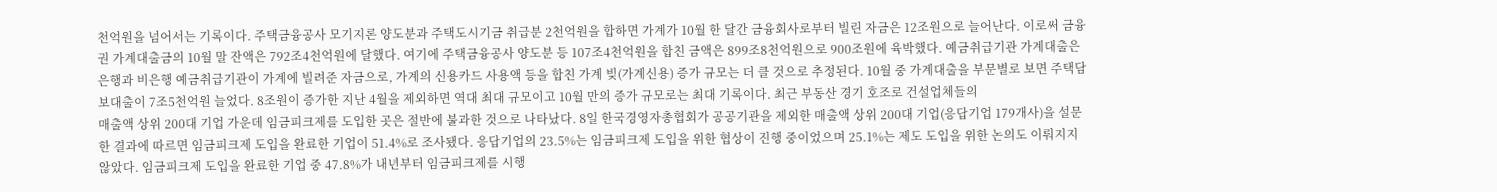천억원을 넘어서는 기록이다. 주택금융공사 모기지론 양도분과 주택도시기금 취급분 2천억원을 합하면 가계가 10월 한 달간 금융회사로부터 빌린 자금은 12조원으로 늘어난다. 이로써 금융권 가계대출금의 10월 말 잔액은 792조4천억원에 달했다. 여기에 주택금융공사 양도분 등 107조4천억원을 합친 금액은 899조8천억원으로 900조원에 육박했다. 예금취급기관 가계대출은 은행과 비은행 예금취급기관이 가계에 빌려준 자금으로, 가계의 신용카드 사용액 등을 합친 가계 빚(가계신용) 증가 규모는 더 클 것으로 추정된다. 10월 중 가계대출을 부문별로 보면 주택담보대출이 7조5천억원 늘었다. 8조원이 증가한 지난 4월을 제외하면 역대 최대 규모이고 10월 만의 증가 규모로는 최대 기록이다. 최근 부동산 경기 호조로 건설업체들의
매출액 상위 200대 기업 가운데 임금피크제를 도입한 곳은 절반에 불과한 것으로 나타났다. 8일 한국경영자총협회가 공공기관을 제외한 매출액 상위 200대 기업(응답기업 179개사)을 설문한 결과에 따르면 임금피크제 도입을 완료한 기업이 51.4%로 조사됐다. 응답기업의 23.5%는 임금피크제 도입을 위한 협상이 진행 중이었으며 25.1%는 제도 도입을 위한 논의도 이뤄지지 않았다. 임금피크제 도입을 완료한 기업 중 47.8%가 내년부터 임금피크제를 시행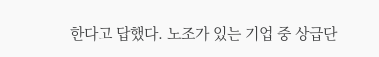한다고 답했다. 노조가 있는 기업 중 상급단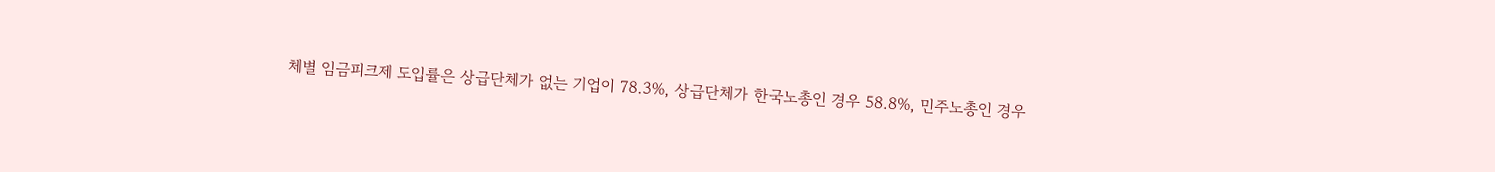체별 임금피크제 도입률은 상급단체가 없는 기업이 78.3%, 상급단체가 한국노총인 경우 58.8%, 민주노총인 경우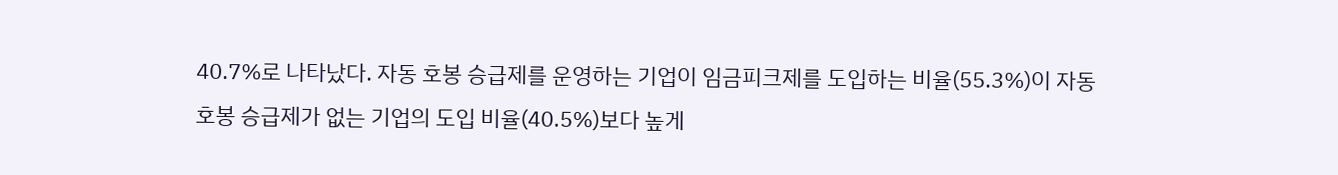40.7%로 나타났다. 자동 호봉 승급제를 운영하는 기업이 임금피크제를 도입하는 비율(55.3%)이 자동 호봉 승급제가 없는 기업의 도입 비율(40.5%)보다 높게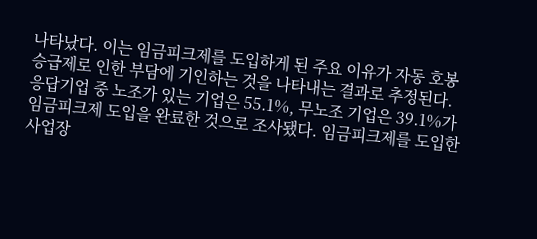나타났다. 이는 임금피크제를 도입하게 된 주요 이유가 자동 호봉 승급제로 인한 부담에 기인하는 것을 나타내는 결과로 추정된다. 응답기업 중 노조가 있는 기업은 55.1%, 무노조 기업은 39.1%가 임금피크제 도입을 완료한 것으로 조사됐다. 임금피크제를 도입한 사업장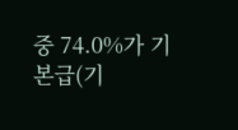중 74.0%가 기본급(기